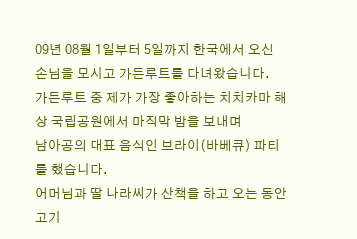09년 08월 1일부터 5일까지 한국에서 오신 손님을 모시고 가든루트를 다녀왔습니다.
가든루트 중 제가 가장 좋아하는 치치카마 해상 국립공원에서 마직막 밤을 보내며
남아공의 대표 음식인 브라이(바베큐) 파티를 했습니다.
어머님과 딸 나라씨가 산책을 하고 오는 동안 고기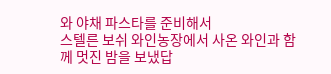와 야채 파스타를 준비해서
스텔른 보쉬 와인농장에서 사온 와인과 함께 멋진 밤을 보냈답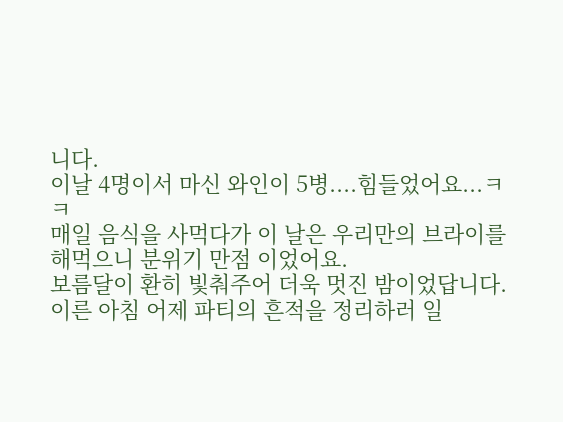니다.
이날 4명이서 마신 와인이 5병....힘들었어요...ㅋㅋ
매일 음식을 사먹다가 이 날은 우리만의 브라이를 해먹으니 분위기 만점 이었어요.
보름달이 환히 빛춰주어 더욱 멋진 밤이었답니다.
이른 아침 어제 파티의 흔적을 정리하러 일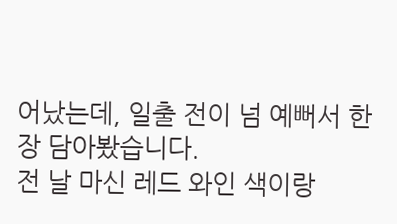어났는데, 일출 전이 넘 예뻐서 한 장 담아봤습니다.
전 날 마신 레드 와인 색이랑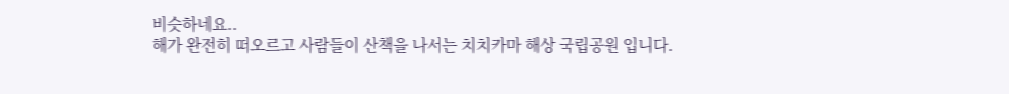비슷하네요..
해가 완전히 떠오르고 사람들이 산책을 나서는 치치카마 해상 국립공원 입니다.